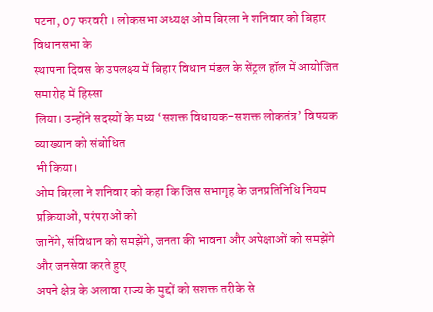पटना, 07 फरवरी । लोकसभा अध्यक्ष ओम बिरला ने शनिवार को बिहार विधानसभा के
स्थापना दिवस के उपलक्ष्य में बिहार विधान मंडल के सेंट्रल हॉल में आयोजित समारोह में हिस्सा
लिया। उन्होंने सदस्यों के मध्य ‘सशक्त विधायक-सशक्त लोकतंत्र’ विषयक व्याख्यान को संबोधित
भी किया।
ओम बिरला ने शनिवार को कहा कि जिस सभागृह के जनप्रतिनिधि नियम प्रक्रियाओं, परंपराओं को
जानेंगे, संविधान को समझेंगे, जनता की भावना और अपेक्षाओं को समझेंगे और जनसेवा करते हुए
अपने क्षेत्र के अलावा राज्य के मुद्दों को सशक्त तरीके से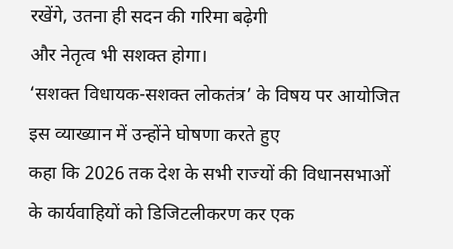रखेंगे, उतना ही सदन की गरिमा बढ़ेगी
और नेतृत्व भी सशक्त होगा।
‘सशक्त विधायक-सशक्त लोकतंत्र’ के विषय पर आयोजित इस व्याख्यान में उन्होंने घोषणा करते हुए
कहा कि 2026 तक देश के सभी राज्यों की विधानसभाओं के कार्यवाहियों को डिजिटलीकरण कर एक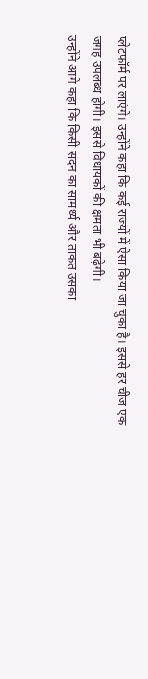प्लेटफॉर्म पर लाएंगे। उन्होंने कहा कि कई राज्यों में ऐसा किया जा चुका है। इससे हर चीज एक
जगह उपलब्ध होगी। इससे विधायकों की क्षमता भी बढ़ेगी।
उन्होंने आगे कहा कि किसी सदन का सामर्थ्य और ताकत उसका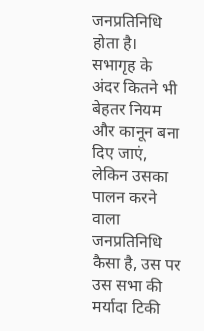जनप्रतिनिधि होता है। सभागृह के
अंदर कितने भी बेहतर नियम और कानून बना दिए जाएं, लेकिन उसका पालन करने वाला
जनप्रतिनिधि कैसा है, उस पर उस सभा की मर्यादा टिकी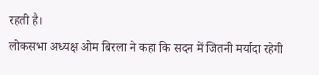रहती है।
लोकसभा अध्यक्ष ओम बिरला ने कहा कि सदन में जितनी मर्यादा रहेगी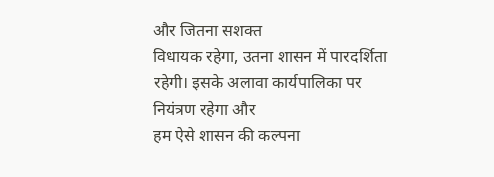और जितना सशक्त
विधायक रहेगा, उतना शासन में पारदर्शिता रहेगी। इसके अलावा कार्यपालिका पर नियंत्रण रहेगा और
हम ऐसे शासन की कल्पना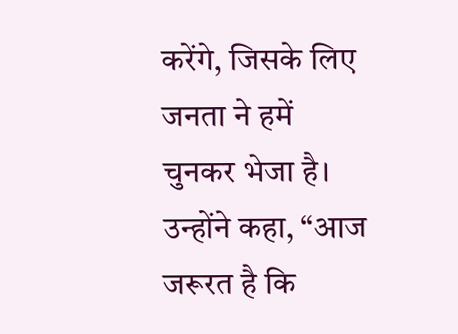करेंगे, जिसके लिए जनता ने हमें चुनकर भेजा है। उन्होंने कहा, “आज
जरूरत है कि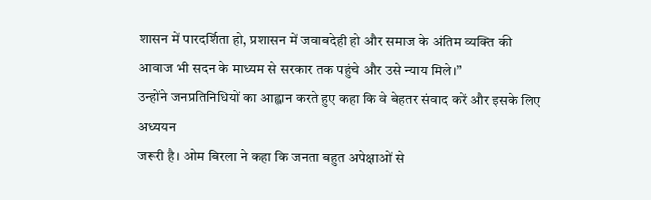शासन में पारदर्शिता हो, प्रशासन में जवाबदेही हो और समाज के अंतिम व्यक्ति की
आवाज भी सदन के माध्यम से सरकार तक पहुंचे और उसे न्याय मिले।”
उन्होंने जनप्रतिनिधियों का आह्वान करते हुए कहा कि वे बेहतर संवाद करें और इसके लिए अध्ययन
जरूरी है। ओम बिरला ने कहा कि जनता बहुत अपेक्षाओं से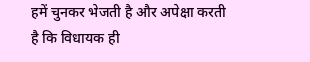हमें चुनकर भेजती है और अपेक्षा करती
है कि विधायक ही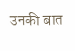उनकी बात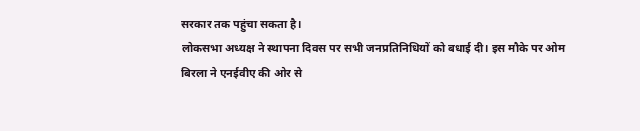सरकार तक पहुंचा सकता है।
लोकसभा अध्यक्ष ने स्थापना दिवस पर सभी जनप्रतिनिधियों को बधाई दी। इस मौके पर ओम
बिरला ने एनईवीए की ओर से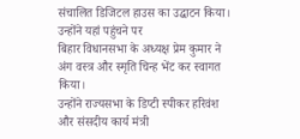संचालित डिजिटल हाउस का उद्घाटन किया। उन्होंने यहां पहुंचने पर
बिहार विधानसभा के अध्यक्ष प्रेम कुमार ने अंग वस्त्र और स्मृति चिन्ह भेंट कर स्वागत किया।
उन्होंने राज्यसभा के डिप्टी स्पीकर हरिवंश और संसदीय कार्य मंत्री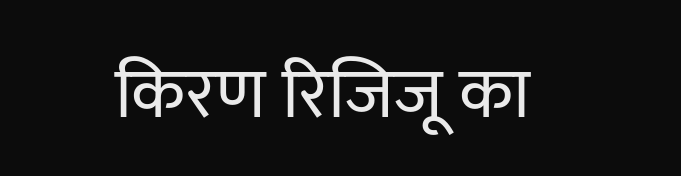किरण रिजिजू का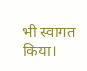भी स्वागत
किया।